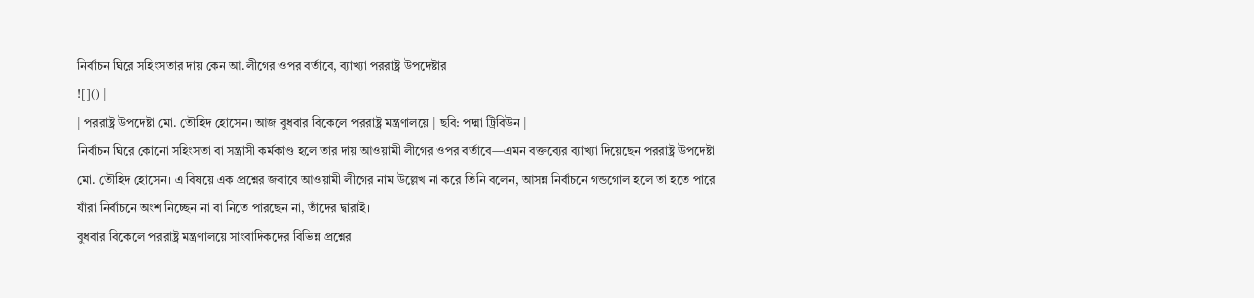নির্বাচন ঘিরে সহিংসতার দায় কেন আ.লীগের ওপর বর্তাবে, ব্যাখ্যা পররাষ্ট্র উপদেষ্টার
![]() |
| পররাষ্ট্র উপদেষ্টা মো. তৌহিদ হোসেন। আজ বুধবার বিকেলে পররাষ্ট্র মন্ত্রণালয়ে | ছবি: পদ্মা ট্রিবিউন |
নির্বাচন ঘিরে কোনো সহিংসতা বা সন্ত্রাসী কর্মকাণ্ড হলে তার দায় আওয়ামী লীগের ওপর বর্তাবে—এমন বক্তব্যের ব্যাখ্যা দিয়েছেন পররাষ্ট্র উপদেষ্টা মো. তৌহিদ হোসেন। এ বিষয়ে এক প্রশ্নের জবাবে আওয়ামী লীগের নাম উল্লেখ না করে তিনি বলেন, আসন্ন নির্বাচনে গন্ডগোল হলে তা হতে পারে যাঁরা নির্বাচনে অংশ নিচ্ছেন না বা নিতে পারছেন না, তাঁদের দ্বারাই।
বুধবার বিকেলে পররাষ্ট্র মন্ত্রণালয়ে সাংবাদিকদের বিভিন্ন প্রশ্নের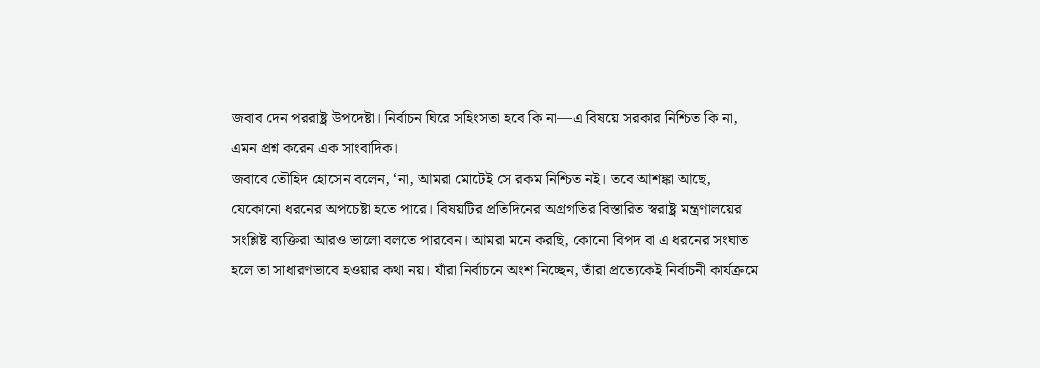জবাব দেন পররাষ্ট্র উপদেষ্টা। নির্বাচন ঘিরে সহিংসতা হবে কি না—এ বিষয়ে সরকার নিশ্চিত কি না, এমন প্রশ্ন করেন এক সাংবাদিক।
জবাবে তৌহিদ হোসেন বলেন, ‘না, আমরা মোটেই সে রকম নিশ্চিত নই। তবে আশঙ্কা আছে, যেকোনো ধরনের অপচেষ্টা হতে পারে। বিষয়টির প্রতিদিনের অগ্রগতির বিস্তারিত স্বরাষ্ট্র মন্ত্রণালয়ের সংশ্লিষ্ট ব্যক্তিরা আরও ভালো বলতে পারবেন। আমরা মনে করছি, কোনো বিপদ বা এ ধরনের সংঘাত হলে তা সাধারণভাবে হওয়ার কথা নয়। যাঁরা নির্বাচনে অংশ নিচ্ছেন, তাঁরা প্রত্যেকেই নির্বাচনী কার্যক্রমে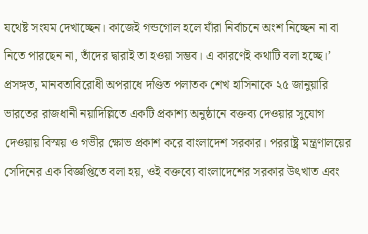যথেষ্ট সংযম দেখাচ্ছেন। কাজেই গন্ডগোল হলে যাঁরা নির্বাচনে অংশ নিচ্ছেন না বা নিতে পারছেন না, তাঁদের দ্বারাই তা হওয়া সম্ভব। এ কারণেই কথাটি বলা হচ্ছে।’
প্রসঙ্গত, মানবতাবিরোধী অপরাধে দণ্ডিত পলাতক শেখ হাসিনাকে ২৫ জানুয়ারি ভারতের রাজধানী নয়াদিল্লিতে একটি প্রকাশ্য অনুষ্ঠানে বক্তব্য দেওয়ার সুযোগ দেওয়ায় বিস্ময় ও গভীর ক্ষোভ প্রকাশ করে বাংলাদেশ সরকার। পররাষ্ট্র মন্ত্রণালয়ের সেদিনের এক বিজ্ঞপ্তিতে বলা হয়, ওই বক্তব্যে বাংলাদেশের সরকার উৎখাত এবং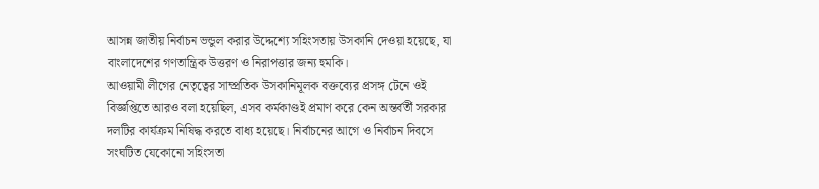আসন্ন জাতীয় নির্বাচন ভন্ডুল করার উদ্দেশ্যে সহিংসতায় উসকানি দেওয়া হয়েছে, যা বাংলাদেশের গণতান্ত্রিক উত্তরণ ও নিরাপত্তার জন্য হুমকি।
আওয়ামী লীগের নেতৃত্বের সাম্প্রতিক উসকানিমূলক বক্তব্যের প্রসঙ্গ টেনে ওই বিজ্ঞপ্তিতে আরও বলা হয়েছিল, এসব কর্মকাণ্ডই প্রমাণ করে কেন অন্তর্বর্তী সরকার দলটির কার্যক্রম নিষিদ্ধ করতে বাধ্য হয়েছে। নির্বাচনের আগে ও নির্বাচন দিবসে সংঘটিত যেকোনো সহিংসতা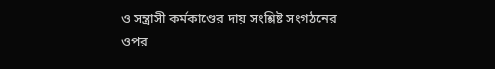ও সন্ত্রাসী কর্মকাণ্ডের দায় সংশ্লিষ্ট সংগঠনের ওপর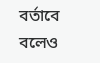বর্তাবে বলেও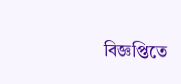বিজ্ঞপ্তিতে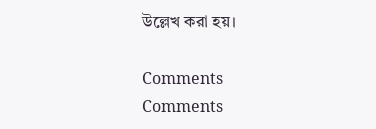উল্লেখ করা হয়।

Comments
Comments